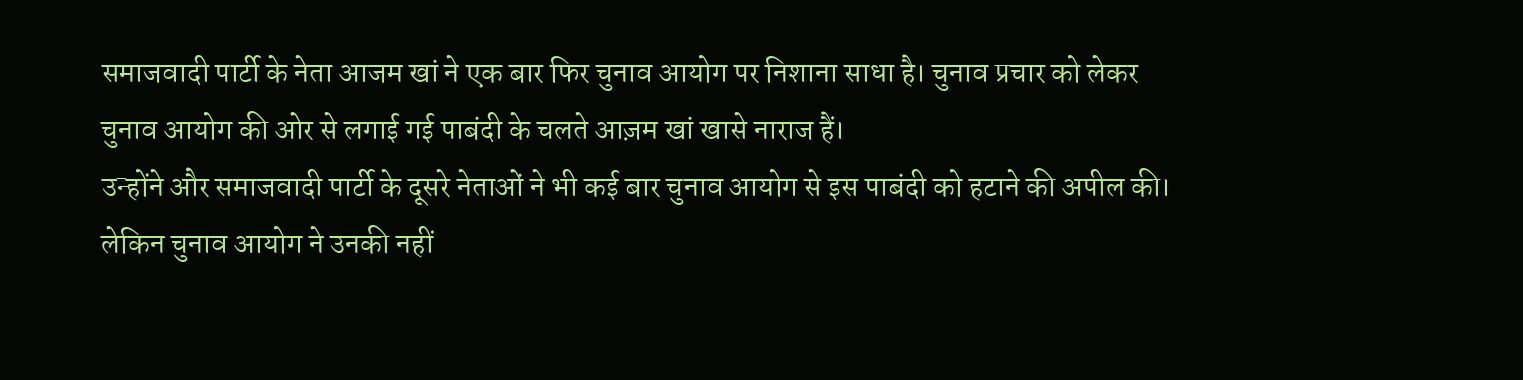समाजवादी पार्टी के नेता आजम खां ने एक बार फिर चुनाव आयोग पर निशाना साधा है। चुनाव प्रचार को लेकर चुनाव आयोग की ओर से लगाई गई पाबंदी के चलते आज़म खां खासे नाराज हैं।
उन्होंने और समाजवादी पार्टी के दूसरे नेताओं ने भी कई बार चुनाव आयोग से इस पाबंदी को हटाने की अपील की। लेकिन चुनाव आयोग ने उनकी नहीं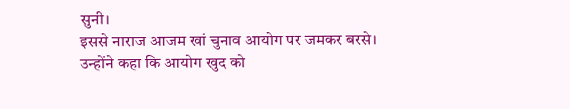सुनी।
इससे नाराज आजम खां चुनाव आयोग पर जमकर बरसे। उन्होंने कहा कि आयोग खुद को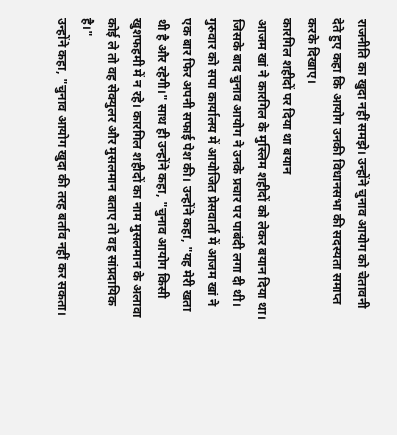राजनीति का खुदा नहीं समझे। उन्होंने चुनाव आयोग को चेतावनी देते हुए कहा कि आयोग उनकी विधानसभा की सदस्यता समाप्त करके दिखाए।
कारगिल शहीदों पर दिया था बयान
आजम खां ने कारगिल के मुस्लिम शहीदों को लेकर बयान दिया था। जिसके बाद चुनाव आयोग ने उनके प्रचार पर पाबंदी लगा दी थी।
गुरुवार को सपा कार्यालय में आयोजित प्रेसवार्ता में आजम खां ने एक बार फिर अपनी सफाई पेश की। उन्होंने कहा, "यह मेरी खता थी है और रहेगी।" साथ ही उन्होंने कहा, "चुनाव आयोग किसी खुशफहमी में न रहे। कारगिल शहीदों का नाम मुसलमान के अलावा कोई ले तो वह सेक्युलर और मुसलमान बताए तो वह सांप्रदायिक है।"
उन्होंने कहा, "चुनाव आयोग खुदा की तरह बर्ताव नहीं कर सकता।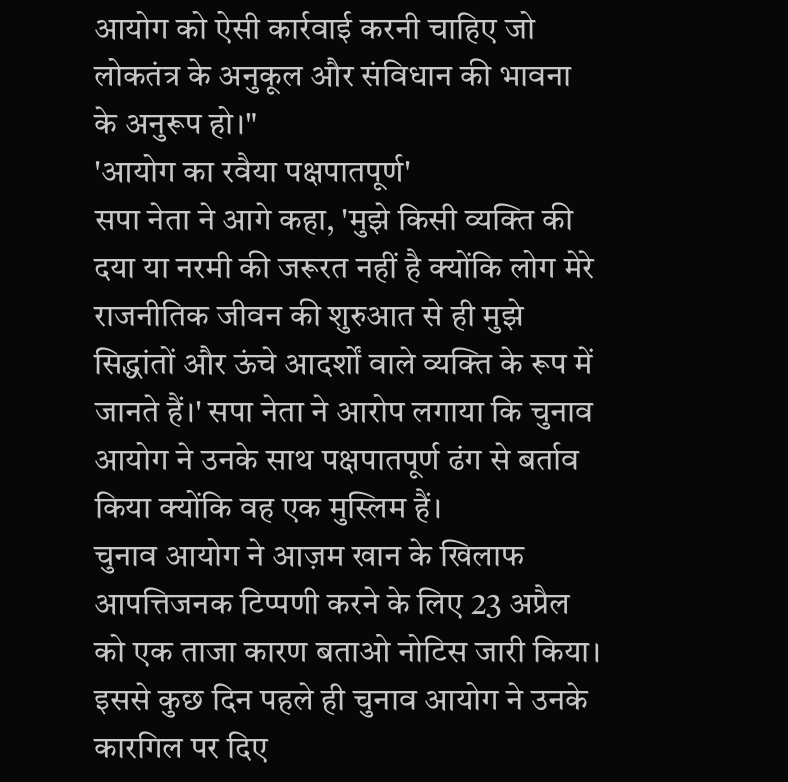आयोग को ऐसी कार्रवाई करनी चाहिए जो लोकतंत्र के अनुकूल और संविधान की भावना के अनुरूप हो।"
'आयोग का रवैया पक्षपातपूर्ण'
सपा नेता ने आगे कहा, 'मुझे किसी व्यक्ति की दया या नरमी की जरूरत नहीं है क्योंकि लोग मेरे राजनीतिक जीवन की शुरुआत से ही मुझे सिद्धांतों और ऊंचे आदर्शों वाले व्यक्ति के रूप में जानते हैं।' सपा नेता ने आरोप लगाया कि चुनाव आयोग ने उनके साथ पक्षपातपूर्ण ढंग से बर्ताव किया क्योंकि वह एक मुस्लिम हैं।
चुनाव आयोग ने आज़म खान के खिलाफ आपत्तिजनक टिप्पणी करने के लिए 23 अप्रैल को एक ताजा कारण बताओ नोटिस जारी किया। इससे कुछ दिन पहले ही चुनाव आयोग ने उनके कारगिल पर दिए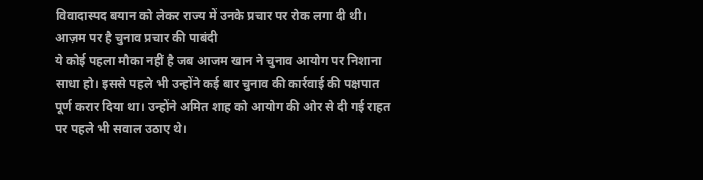विवादास्पद बयान को लेकर राज्य में उनके प्रचार पर रोक लगा दी थी।
आज़म पर है चुनाव प्रचार की पाबंदी
ये कोई पहला मौका नहीं है जब आजम खान ने चुनाव आयोग पर निशाना साधा हो। इससे पहले भी उन्होंने कई बार चुनाव की कार्रवाई की पक्षपात पूर्ण करार दिया था। उन्होंने अमित शाह को आयोग की ओर से दी गई राहत पर पहले भी सवाल उठाए थे।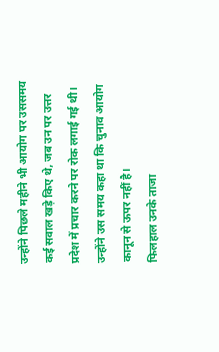उन्होंने पिछले महीने भी आयोग पर उससमय कई सवाल खड़े किए थे, जब उन पर उत्तर प्रदेश में प्रचार करने पर रोक लगाई गई थी। उन्होंने उस समय कहा था कि चुनाव आयोग कानून से ऊपर नहीं है।
फिलहाल उनके ताजा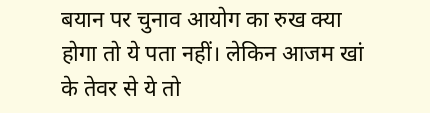बयान पर चुनाव आयोग का रुख क्या होगा तो ये पता नहीं। लेकिन आजम खां के तेवर से ये तो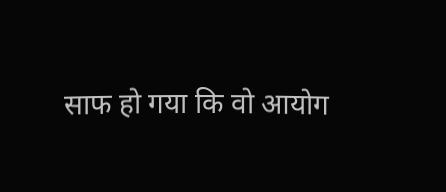साफ हो गया कि वो आयोग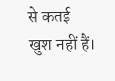से कतई खुश नहीं हैं।